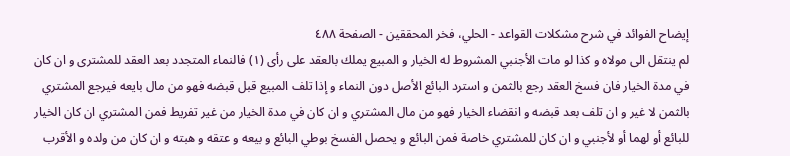إيضاح الفوائد في شرح مشكلات القواعد - الحلي، فخر المحققين - الصفحة ٤٨٨
لم ينتقل الى مولاه و كذا لو مات الأجنبي المشروط له الخيار و المبيع يملك بالعقد على رأى (١) فالنماء المتجدد بعد العقد للمشترى و ان كان في مدة الخيار فان فسخ العقد رجع بالثمن و استرد البائع الأصل دون النماء و إذا تلف المبيع قبل قبضه فهو من مال بايعه فيرجع المشتري بالثمن لا غير و ان تلف بعد قبضه و انقضاء الخيار فهو من مال المشتري و ان كان في مدة الخيار من غير تفريط فمن المشتري ان كان الخيار للبائع أو لهما أو لأجنبي و ان كان للمشتري خاصة فمن البائع و يحصل الفسخ بوطي البائع و بيعه و عتقه و هبته و ان كان من ولده و الأقرب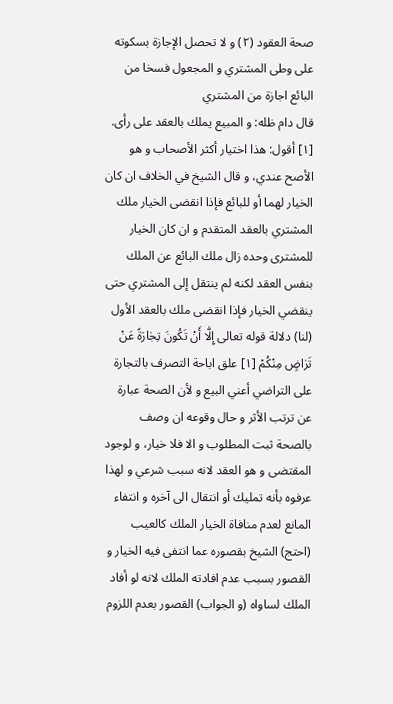صحة العقود (٢) و لا تحصل الإجازة بسكوته على وطى المشتري و المجعول فسخا من البائع اجازة من المشتري
قال دام ظله: و المبيع يملك بالعقد على رأى.
[١] أقول: هذا اختيار أكثر الأصحاب و هو الأصح عندي، و قال الشيخ في الخلاف ان كان الخيار لهما أو للبائع فإذا انقضى الخيار ملك المشتري بالعقد المتقدم و ان كان الخيار للمشترى وحده زال ملك البائع عن الملك بنفس العقد لكنه لم ينتقل إلى المشتري حتى ينقضي الخيار فإذا انقضى ملك بالعقد الأول (لنا) دلالة قوله تعالى إِلّٰا أَنْ تَكُونَ تِجٰارَةً عَنْ تَرٰاضٍ مِنْكُمْ [١] علق اباحة التصرف بالتجارة على التراضي أعني البيع و لأن الصحة عبارة عن ترتب الأثر و حال وقوعه ان وصف بالصحة ثبت المطلوب و الا فلا خيار، و لوجود المقتضى و هو العقد لانه سبب شرعي و لهذا عرفوه بأنه تمليك أو انتقال الى آخره و انتفاء المانع لعدم منافاة الخيار الملك كالعيب (احتج) الشيخ بقصوره عما انتفى فيه الخيار و القصور بسبب عدم افادته الملك لانه لو أفاد الملك لساواه (و الجواب) القصور بعدم اللزوم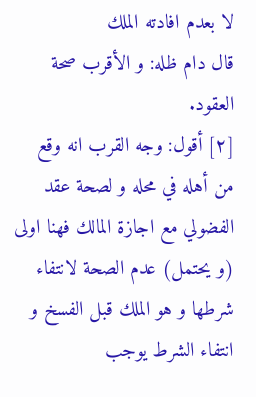لا بعدم افادته الملك
قال دام ظله: و الأقرب صحة العقود.
[٢] أقول: وجه القرب انه وقع من أهله في محله و لصحة عقد الفضولي مع اجازة المالك فهنا اولى (و يحتمل) عدم الصحة لانتفاء شرطها و هو الملك قبل الفسخ و انتفاء الشرط يوجب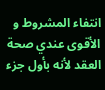انتفاء المشروط و الأقوى عندي صحة العقد لأنه بأول جزء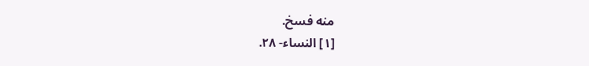منه فسخ.
[١] النساء- ٢٨.